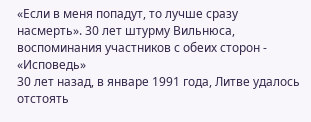«Если в меня попадут, то лучше сразу насмерть». 30 лет штурму Вильнюса, воспоминания участников с обеих сторон - «Исповедь»
30 лет назад, в январе 1991 года, Литве удалось отстоять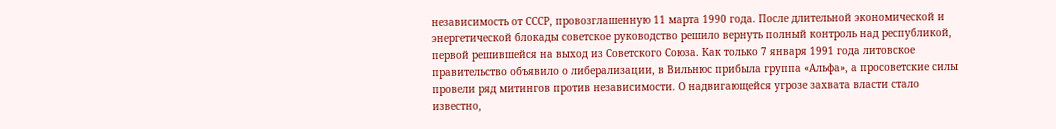независимость от СССР, провозглашенную 11 марта 1990 года. После длительной экономической и энергетической блокады советское руководство решило вернуть полный контроль над республикой, первой решившейся на выход из Советского Союза. Как только 7 января 1991 года литовское правительство объявило о либерализации, в Вильнюс прибыла группа «Альфа», а просоветские силы провели ряд митингов против независимости. О надвигающейся угрозе захвата власти стало известно,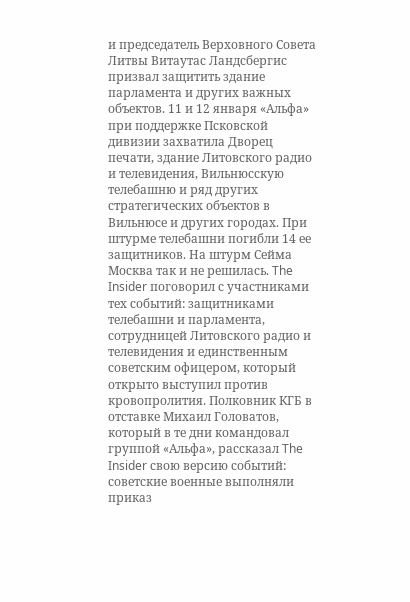и председатель Верховного Совета Литвы Витаутас Ландсбергис призвал защитить здание парламента и других важных объектов. 11 и 12 января «Альфа» при поддержке Псковской дивизии захватила Дворец печати, здание Литовского радио и телевидения, Вильнюсскую телебашню и ряд других стратегических объектов в Вильнюсе и других городах. При штурме телебашни погибли 14 ее защитников. На штурм Сейма Москва так и не решилась. The Insider поговорил с участниками тех событий: защитниками телебашни и парламента, сотрудницей Литовского радио и телевидения и единственным советским офицером, который открыто выступил против кровопролития. Полковник КГБ в отставке Михаил Головатов, который в те дни командовал группой «Альфа», рассказал The Insider свою версию событий: советские военные выполняли приказ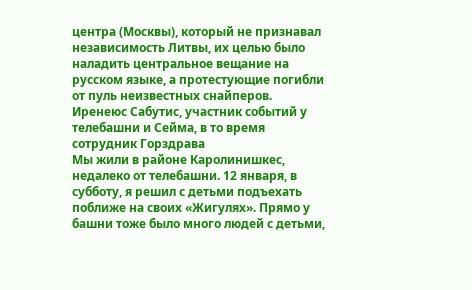центра (Москвы), который не признавал независимость Литвы, их целью было наладить центральное вещание на русском языке, а протестующие погибли от пуль неизвестных снайперов.
Иренеюс Сабутис, участник событий у телебашни и Сейма, в то время сотрудник Горздрава
Мы жили в районе Каролинишкес, недалеко от телебашни. 12 января, в субботу, я решил с детьми подъехать поближе на своих «Жигулях». Прямо у башни тоже было много людей с детьми,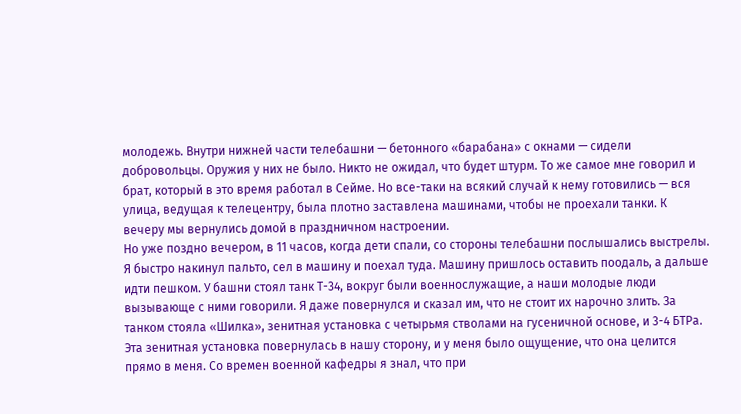молодежь. Внутри нижней части телебашни — бетонного «барабана» с окнами — сидели добровольцы. Оружия у них не было. Никто не ожидал, что будет штурм. То же самое мне говорил и брат, который в это время работал в Сейме. Но все-таки на всякий случай к нему готовились — вся улица, ведущая к телецентру, была плотно заставлена машинами, чтобы не проехали танки. К вечеру мы вернулись домой в праздничном настроении.
Но уже поздно вечером, в 11 часов, когда дети спали, со стороны телебашни послышались выстрелы. Я быстро накинул пальто, сел в машину и поехал туда. Машину пришлось оставить поодаль, а дальше идти пешком. У башни стоял танк Т-34, вокруг были военнослужащие, а наши молодые люди вызывающе с ними говорили. Я даже повернулся и сказал им, что не стоит их нарочно злить. За танком стояла «Шилка», зенитная установка с четырьмя стволами на гусеничной основе, и 3-4 БТРа. Эта зенитная установка повернулась в нашу сторону, и у меня было ощущение, что она целится прямо в меня. Со времен военной кафедры я знал, что при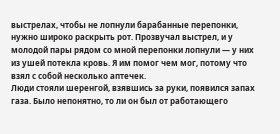выстрелах, чтобы не лопнули барабанные перепонки, нужно широко раскрыть рот. Прозвучал выстрел, и у молодой пары рядом со мной перепонки лопнули — у них из ушей потекла кровь. Я им помог чем мог, потому что взял с собой несколько аптечек.
Люди стояли шеренгой, взявшись за руки, появился запах газа. Было непонятно, то ли он был от работающего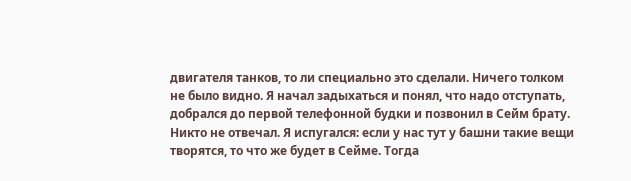двигателя танков, то ли специально это сделали. Ничего толком не было видно. Я начал задыхаться и понял, что надо отступать, добрался до первой телефонной будки и позвонил в Сейм брату. Никто не отвечал. Я испугался: если у нас тут у башни такие вещи творятся, то что же будет в Сейме. Тогда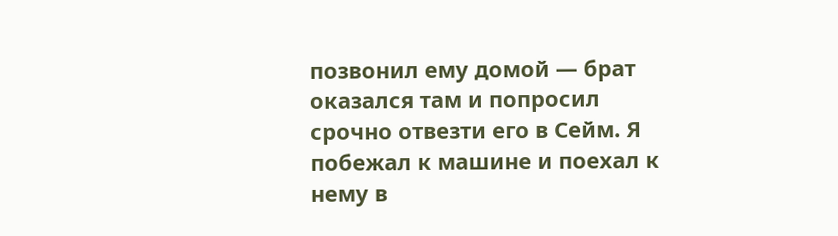позвонил ему домой — брат оказался там и попросил срочно отвезти его в Сейм. Я побежал к машине и поехал к нему в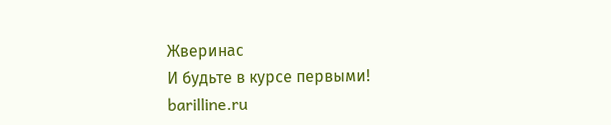Жверинас
И будьте в курсе первыми!
barilline.ru